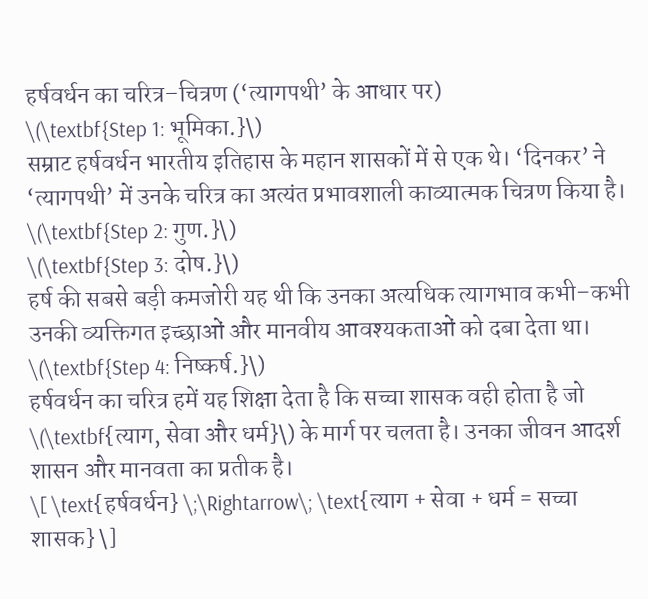हर्षवर्धन का चरित्र–चित्रण (‘त्यागपथी’ के आधार पर)
\(\textbf{Step 1: भूमिका.}\)
सम्राट हर्षवर्धन भारतीय इतिहास के महान शासकों में से एक थे। ‘दिनकर’ ने ‘त्यागपथी’ में उनके चरित्र का अत्यंत प्रभावशाली काव्यात्मक चित्रण किया है।
\(\textbf{Step 2: गुण.}\)
\(\textbf{Step 3: दोष.}\)
हर्ष की सबसे बड़ी कमजोरी यह थी कि उनका अत्यधिक त्यागभाव कभी–कभी उनकी व्यक्तिगत इच्छाओं और मानवीय आवश्यकताओं को दबा देता था।
\(\textbf{Step 4: निष्कर्ष.}\)
हर्षवर्धन का चरित्र हमें यह शिक्षा देता है कि सच्चा शासक वही होता है जो \(\textbf{त्याग, सेवा और धर्म}\) के मार्ग पर चलता है। उनका जीवन आदर्श शासन और मानवता का प्रतीक है।
\[ \text{हर्षवर्धन} \;\Rightarrow\; \text{त्याग + सेवा + धर्म = सच्चा शासक} \]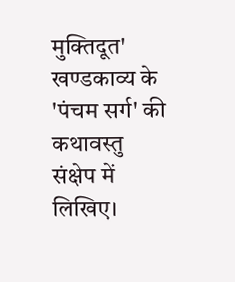मुक्तिदूत' खण्डकाव्य के 'पंचम सर्ग' की कथावस्तु संक्षेप में लिखिए।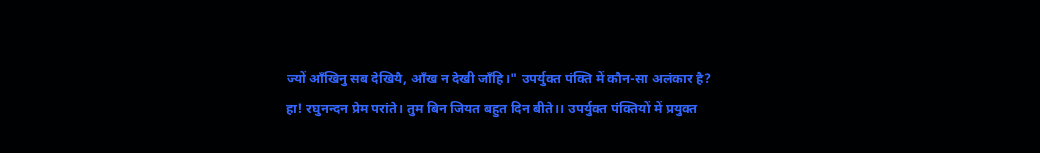ज्यों आँखिनु सब देखियै, आँख न देखी जाँहि।" उपर्युक्त पंक्ति में कौन-सा अलंकार है?
हा! रघुनन्दन प्रेम परांते। तुम बिन जियत बहुत दिन बीते।। उपर्युक्त पंक्तियों में प्रयुक्त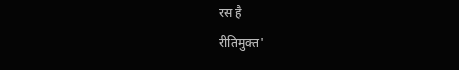रस है
रीतिमुक्त'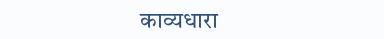काव्यधारा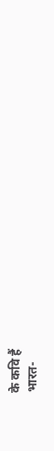के कवि हैं
भारत-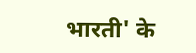भारती' के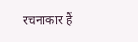रचनाकार हैं